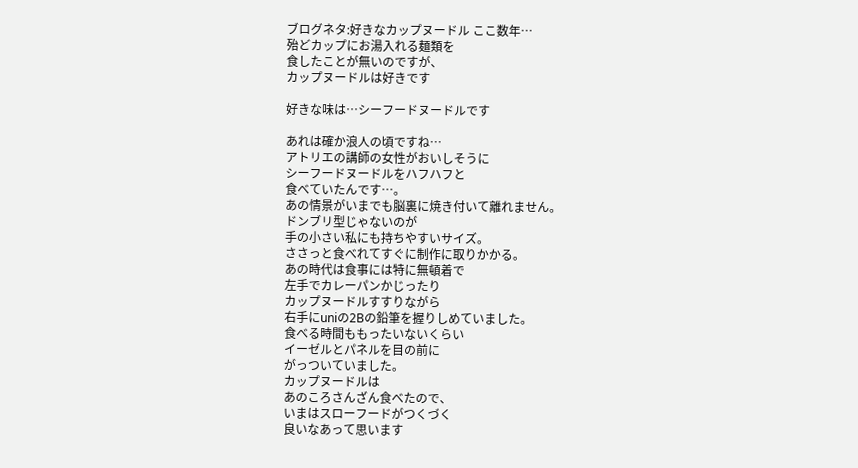ブログネタ:好きなカップヌードル ここ数年…
殆どカップにお湯入れる麺類を
食したことが無いのですが、
カップヌードルは好きです

好きな味は…シーフードヌードルです

あれは確か浪人の頃ですね…
アトリエの講師の女性がおいしそうに
シーフードヌードルをハフハフと
食べていたんです…。
あの情景がいまでも脳裏に焼き付いて離れません。
ドンブリ型じゃないのが
手の小さい私にも持ちやすいサイズ。
ささっと食べれてすぐに制作に取りかかる。
あの時代は食事には特に無頓着で
左手でカレーパンかじったり
カップヌードルすすりながら
右手にuniの2Bの鉛筆を握りしめていました。
食べる時間ももったいないくらい
イーゼルとパネルを目の前に
がっついていました。
カップヌードルは
あのころさんざん食べたので、
いまはスローフードがつくづく
良いなあって思います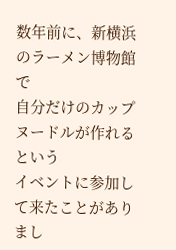数年前に、新横浜のラーメン博物館で
自分だけのカップヌードルが作れるという
イベントに参加して来たことがありまし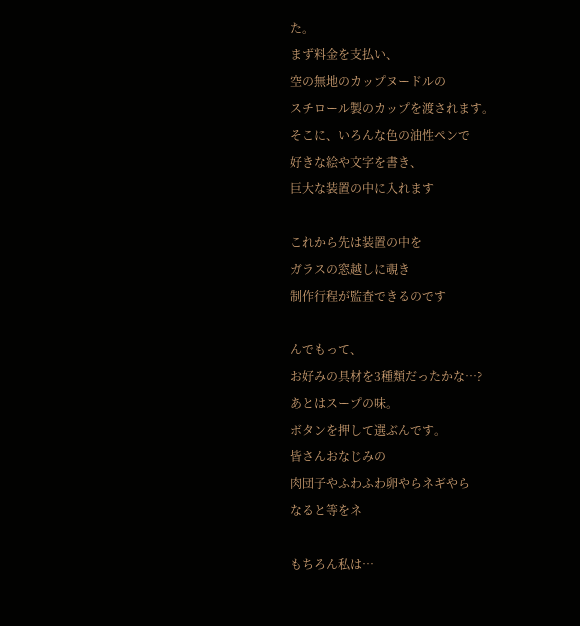た。
まず料金を支払い、
空の無地のカップヌードルの
スチロール製のカップを渡されます。
そこに、いろんな色の油性ペンで
好きな絵や文字を書き、
巨大な装置の中に入れます

これから先は装置の中を
ガラスの窓越しに覗き
制作行程が監査できるのです

んでもって、
お好みの具材を3種類だったかな…?
あとはスープの味。
ボタンを押して選ぶんです。
皆さんおなじみの
肉団子やふわふわ卵やらネギやら
なると等をネ

もちろん私は…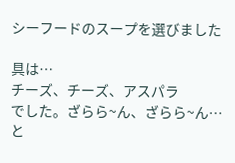シーフードのスープを選びました

具は…
チーズ、チーズ、アスパラ
でした。ざらら~ん、ざらら~ん…と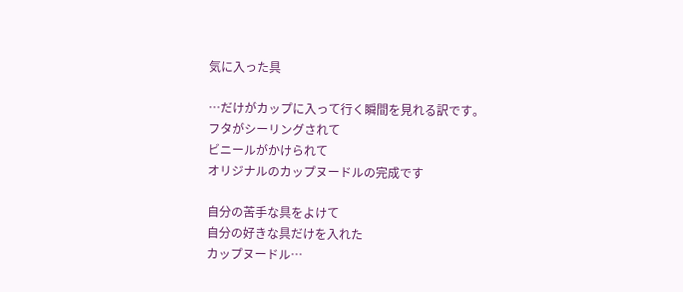気に入った具

…だけがカップに入って行く瞬間を見れる訳です。
フタがシーリングされて
ビニールがかけられて
オリジナルのカップヌードルの完成です

自分の苦手な具をよけて
自分の好きな具だけを入れた
カップヌードル…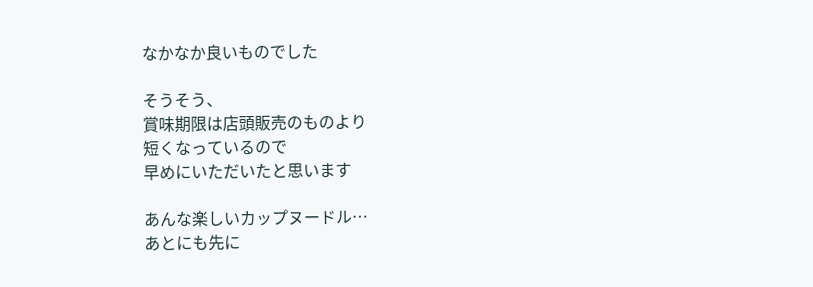なかなか良いものでした

そうそう、
賞味期限は店頭販売のものより
短くなっているので
早めにいただいたと思います

あんな楽しいカップヌードル…
あとにも先に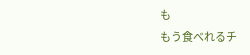も
もう食べれるチ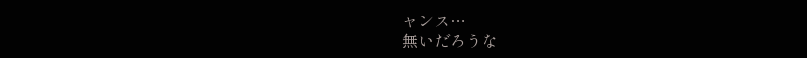ャンス…
無いだろうな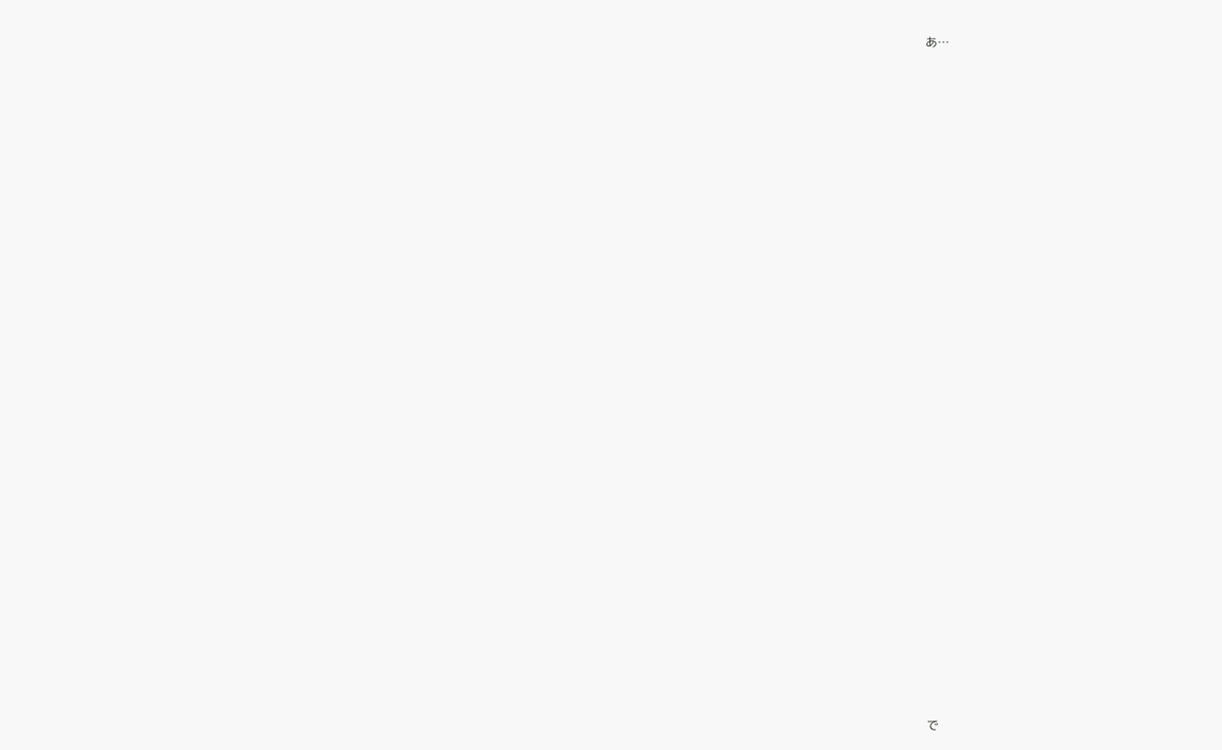あ…





























で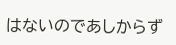はないのであしからず